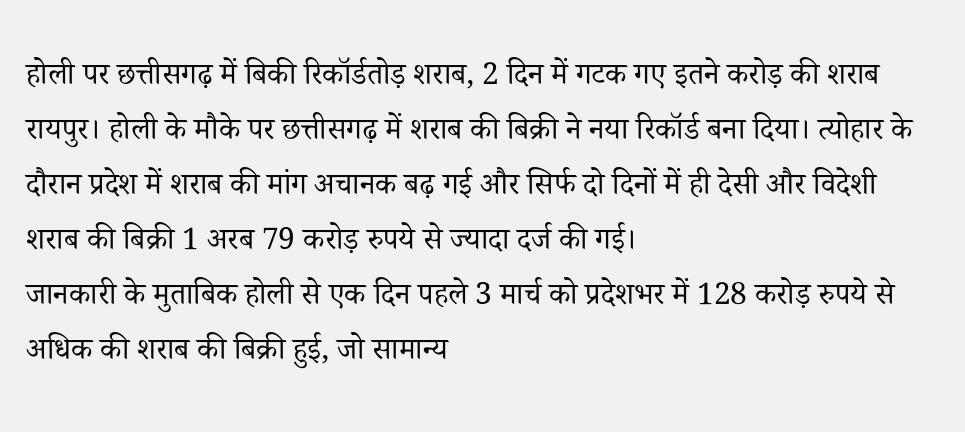होली पर छत्तीसगढ़ में बिकी रिकॉर्डतोड़ शराब, 2 दिन में गटक गए इतने करोड़ की शराब
रायपुर। होली के मौके पर छत्तीसगढ़ में शराब की बिक्री ने नया रिकॉर्ड बना दिया। त्योहार के दौरान प्रदेश में शराब की मांग अचानक बढ़ गई और सिर्फ दो दिनों में ही देसी और विदेशी शराब की बिक्री 1 अरब 79 करोड़ रुपये से ज्यादा दर्ज की गई।
जानकारी के मुताबिक होली से एक दिन पहले 3 मार्च को प्रदेशभर में 128 करोड़ रुपये से अधिक की शराब की बिक्री हुई, जो सामान्य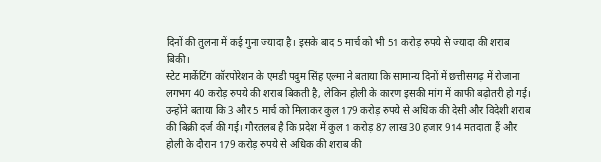दिनों की तुलना में कई गुना ज्यादा है। इसके बाद 5 मार्च को भी 51 करोड़ रुपये से ज्यादा की शराब बिकी।
स्टेट मार्केटिंग कॉरपोरेशन के एमडी पदुम सिंह एल्मा ने बताया कि सामान्य दिनों में छत्तीसगढ़ में रोजाना लगभग 40 करोड़ रुपये की शराब बिकती है, लेकिन होली के कारण इसकी मांग में काफी बढ़ोतरी हो गई। उन्होंने बताया कि 3 और 5 मार्च को मिलाकर कुल 179 करोड़ रुपये से अधिक की देसी और विदेशी शराब की बिक्री दर्ज की गई। गौरतलब है कि प्रदेश में कुल 1 करोड़ 87 लाख 30 हजार 914 मतदाता हैं और होली के दौरान 179 करोड़ रुपये से अधिक की शराब की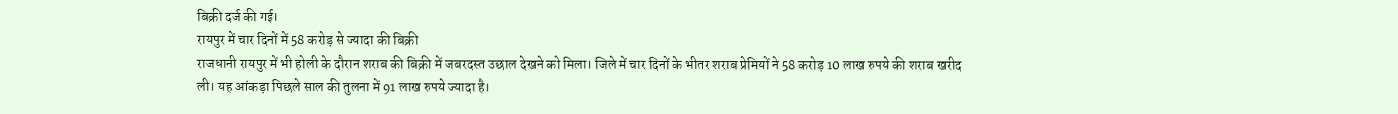बिक्री दर्ज की गई।
रायपुर में चार दिनों में 58 करोड़ से ज्यादा की बिक्री
राजधानी रायपुर में भी होली के दौरान शराब की बिक्री में जबरदस्त उछाल देखने को मिला। जिले में चार दिनों के भीतर शराब प्रेमियों ने 58 करोड़ 10 लाख रुपये की शराब खरीद ली। यह आंकड़ा पिछले साल की तुलना में 91 लाख रुपये ज्यादा है।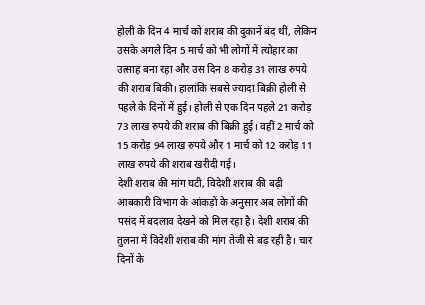होली के दिन 4 मार्च को शराब की दुकानें बंद थीं, लेकिन उसके अगले दिन 5 मार्च को भी लोगों में त्योहार का उत्साह बना रहा और उस दिन 8 करोड़ 31 लाख रुपये की शराब बिकी। हालांकि सबसे ज्यादा बिक्री होली से पहले के दिनों में हुई। होली से एक दिन पहले 21 करोड़ 73 लाख रुपये की शराब की बिक्री हुई। वहीं 2 मार्च को 15 करोड़ 94 लाख रुपये और 1 मार्च को 12 करोड़ 11 लाख रुपये की शराब खरीदी गई।
देशी शराब की मांग घटी, विदेशी शराब की बढ़ी
आबकारी विभाग के आंकड़ों के अनुसार अब लोगों की पसंद में बदलाव देखने को मिल रहा है। देशी शराब की तुलना में विदेशी शराब की मांग तेजी से बढ़ रही है। चार दिनों के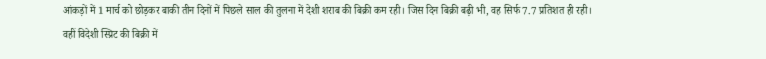आंकड़ों में 1 मार्च को छोड़कर बाकी तीन दिनों में पिछले साल की तुलना में देशी शराब की बिक्री कम रही। जिस दिन बिक्री बढ़ी भी, वह सिर्फ 7.7 प्रतिशत ही रही।
वहीं विदेशी स्प्रिट की बिक्री में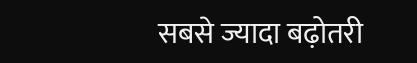सबसे ज्यादा बढ़ोतरी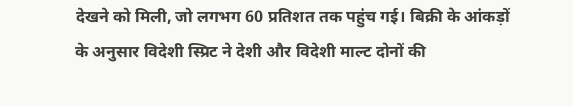देखने को मिली, जो लगभग 60 प्रतिशत तक पहुंच गई। बिक्री के आंकड़ों के अनुसार विदेशी स्प्रिट ने देशी और विदेशी माल्ट दोनों की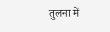तुलना में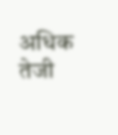अधिक तेजी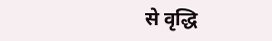से वृद्धि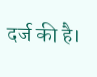दर्ज की है।